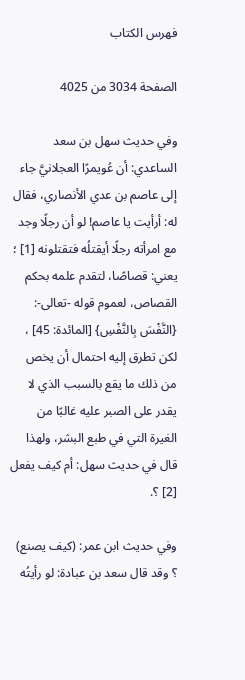فهرس الكتاب

الصفحة 3034 من 4025

وفي حديث سهل بن سعد الساعدي: أن عُويمرًا العجلانيَّ جاء إلى عاصم بن عدي الأنصاري، فقال له: أرأيت يا عاصم! لو أن رجلًا وجد مع امرأته رجلًا أيقتلُه فتقتلونه [1] ؛ يعني: قصاصًا، لتقدم علمه بحكم القصاص، لعموم قوله -تعالى-: {النَّفْسَ بِالنَّفْسِ} [المائدة: 45] ، لكن تطرق إليه احتمال أن يخص من ذلك ما يقع بالسبب الذي لا يقدر على الصبر عليه غالبًا من الغيرة التي في طبع البشر، ولهذا قال في حديث سهل: أم كيف يفعل [2] ؟.

وفي حديث ابن عمر: (كيف يصنع) ؟ وقد قال سعد بن عبادة: لو رأيتُه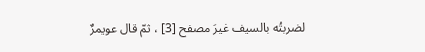لضربتُه بالسيف غيرَ مصفح [3] ، ثمّ قال عويمرٌ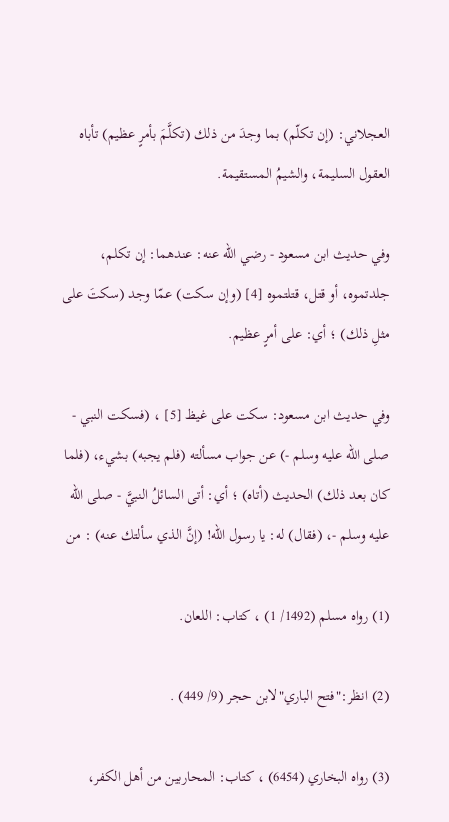العجلاني: (إن تكلّم) بما وجدَ من ذلك (تكلَّمَ بأمرٍ عظيم) تأباه العقول السليمة، والشيمُ المستقيمة.

وفي حديث ابن مسعود - رضي الله عنه: عندهما: إن تكلم، جلدتموه، أو قتل، قتلتموه [4] (وإن سكت) عمّا وجد (سكتَ على مثلِ ذلك) ؛ أي: على أمرٍ عظيم.

وفي حديث ابن مسعود: سكت على غيظ [5] ، (فسكت النبي - صلى الله عليه وسلم -) عن جواب مسألته (فلم يجبه) بشيء، (فلما كان بعد ذلك) الحديث (أتاه) ؛ أي: أتى السائلُ النبيَّ - صلى الله عليه وسلم -، (فقال) له: يا رسول الله! (إنَّ الذي سألتك عنه) : من

(1) رواه مسلم (1492/ 1) ، كتاب: اللعان.

(2) انظر:"فتح الباري"لابن حجر (9/ 449) .

(3) رواه البخاري (6454) ، كتاب: المحاربين من أهل الكفر،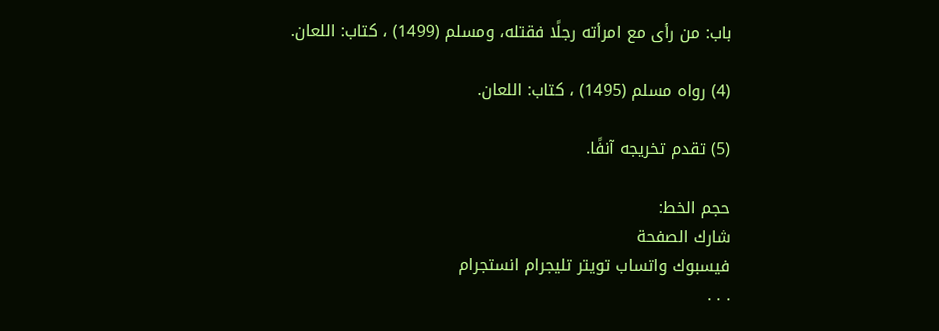باب: من رأى مع امرأته رجلًا فقتله، ومسلم (1499) ، كتاب: اللعان.

(4) رواه مسلم (1495) ، كتاب: اللعان.

(5) تقدم تخريجه آنفًا.

حجم الخط:
شارك الصفحة
فيسبوك واتساب تويتر تليجرام انستجرام
. . .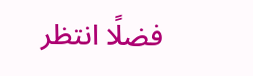فضلًا انتظر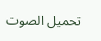تحميل الصوت